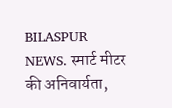BILASPUR NEWS. स्मार्ट मीटर की अनिवार्यता,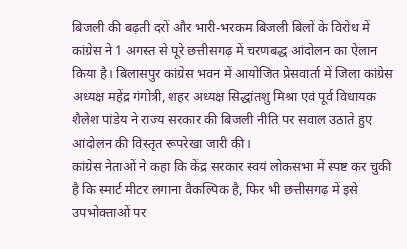बिजली की बढ़ती दरों और भारी-भरकम बिजली बिलों के विरोध में कांग्रेस ने 1 अगस्त से पूरे छत्तीसगढ़ में चरणबद्ध आंदोलन का ऐलान किया है। बिलासपुर कांग्रेस भवन में आयोजित प्रेसवार्ता में जिला कांग्रेस अध्यक्ष महेंद्र गंगोत्री, शहर अध्यक्ष सिद्धांतशु मिश्रा एवं पूर्व विधायक शैलेश पांडेय ने राज्य सरकार की बिजली नीति पर सवाल उठाते हुए आंदोलन की विस्तृत रूपरेखा जारी की।
कांग्रेस नेताओं ने कहा कि केंद्र सरकार स्वयं लोकसभा में स्पष्ट कर चुकी है कि स्मार्ट मीटर लगाना वैकल्पिक है, फिर भी छत्तीसगढ़ में इसे उपभोक्ताओं पर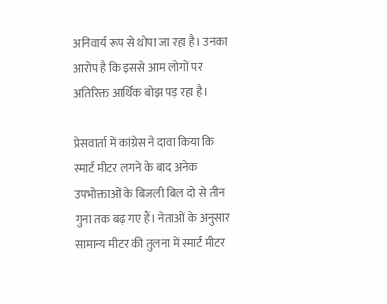अनिवार्य रूप से थोपा जा रहा है। उनका आरोप है कि इससे आम लोगों पर अतिरिक्त आर्थिक बोझ पड़ रहा है।

प्रेसवार्ता में कांग्रेस ने दावा किया कि स्मार्ट मीटर लगने के बाद अनेक उपभोक्ताओं के बिजली बिल दो से तीन गुना तक बढ़ गए हैं। नेताओं के अनुसार सामान्य मीटर की तुलना में स्मार्ट मीटर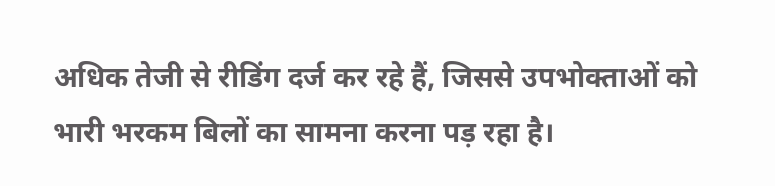अधिक तेजी से रीडिंग दर्ज कर रहे हैं, जिससे उपभोक्ताओं को भारी भरकम बिलों का सामना करना पड़ रहा है।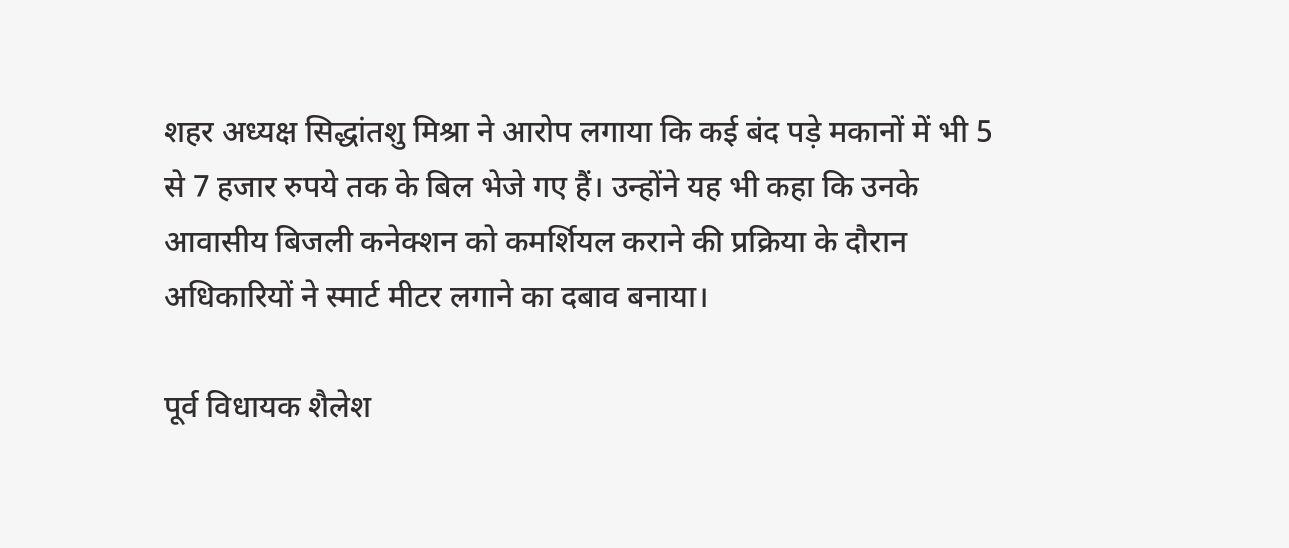शहर अध्यक्ष सिद्धांतशु मिश्रा ने आरोप लगाया कि कई बंद पड़े मकानों में भी 5 से 7 हजार रुपये तक के बिल भेजे गए हैं। उन्होंने यह भी कहा कि उनके आवासीय बिजली कनेक्शन को कमर्शियल कराने की प्रक्रिया के दौरान अधिकारियों ने स्मार्ट मीटर लगाने का दबाव बनाया।

पूर्व विधायक शैलेश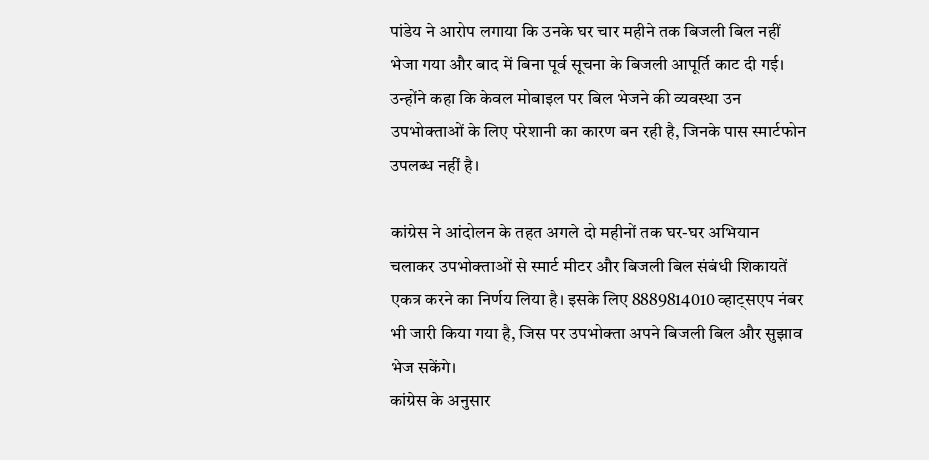पांडेय ने आरोप लगाया कि उनके घर चार महीने तक बिजली बिल नहीं भेजा गया और बाद में बिना पूर्व सूचना के बिजली आपूर्ति काट दी गई। उन्होंने कहा कि केवल मोबाइल पर बिल भेजने की व्यवस्था उन उपभोक्ताओं के लिए परेशानी का कारण बन रही है, जिनके पास स्मार्टफोन उपलब्ध नहीं है।

कांग्रेस ने आंदोलन के तहत अगले दो महीनों तक घर-घर अभियान चलाकर उपभोक्ताओं से स्मार्ट मीटर और बिजली बिल संबंधी शिकायतें एकत्र करने का निर्णय लिया है। इसके लिए 8889814010 व्हाट्सएप नंबर भी जारी किया गया है, जिस पर उपभोक्ता अपने बिजली बिल और सुझाव भेज सकेंगे।
कांग्रेस के अनुसार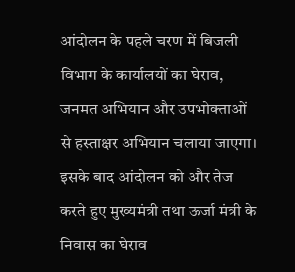आंदोलन के पहले चरण में बिजली विभाग के कार्यालयों का घेराव, जनमत अभियान और उपभोक्ताओं से हस्ताक्षर अभियान चलाया जाएगा। इसके बाद आंदोलन को और तेज करते हुए मुख्यमंत्री तथा ऊर्जा मंत्री के निवास का घेराव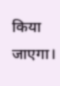किया जाएगा।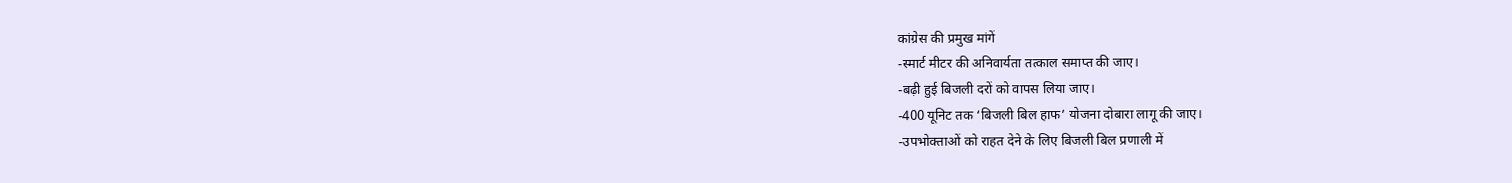कांग्रेस की प्रमुख मांगें
-स्मार्ट मीटर की अनिवार्यता तत्काल समाप्त की जाए।
-बढ़ी हुई बिजली दरों को वापस लिया जाए।
-400 यूनिट तक ‘बिजली बिल हाफ’ योजना दोबारा लागू की जाए।
-उपभोक्ताओं को राहत देने के लिए बिजली बिल प्रणाली में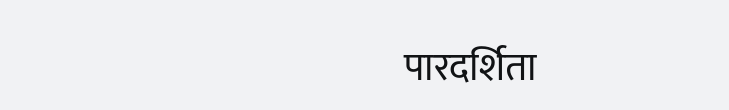पारदर्शिता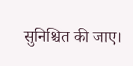सुनिश्चित की जाए।